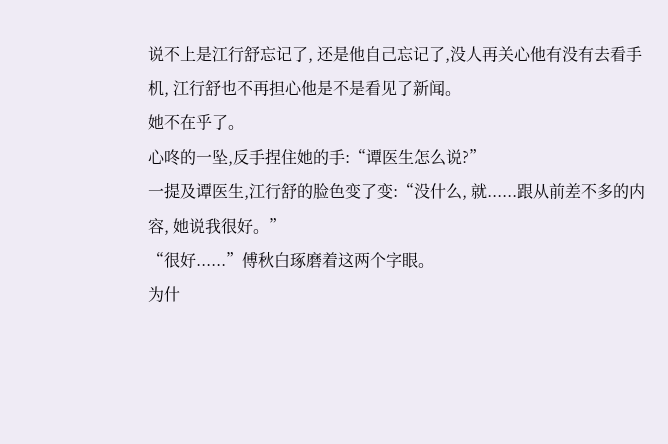说不上是江行舒忘记了, 还是他自己忘记了,没人再关心他有没有去看手机, 江行舒也不再担心他是不是看见了新闻。
她不在乎了。
心咚的一坠,反手捏住她的手:“谭医生怎么说?”
一提及谭医生,江行舒的脸色变了变:“没什么, 就......跟从前差不多的内容, 她说我很好。”
“很好......”傅秋白琢磨着这两个字眼。
为什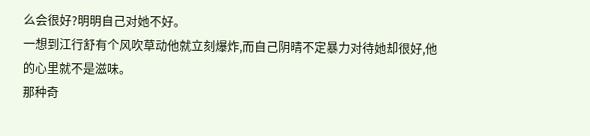么会很好?明明自己对她不好。
一想到江行舒有个风吹草动他就立刻爆炸,而自己阴晴不定暴力对待她却很好,他的心里就不是滋味。
那种奇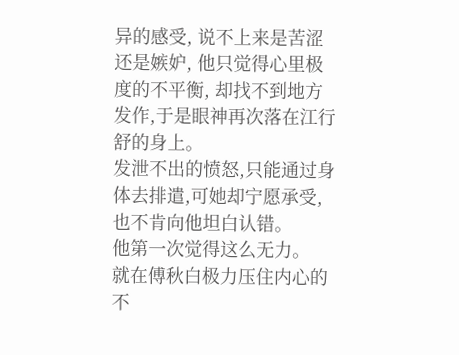异的感受, 说不上来是苦涩还是嫉妒, 他只觉得心里极度的不平衡, 却找不到地方发作,于是眼神再次落在江行舒的身上。
发泄不出的愤怒,只能通过身体去排遣,可她却宁愿承受, 也不肯向他坦白认错。
他第一次觉得这么无力。
就在傅秋白极力压住内心的不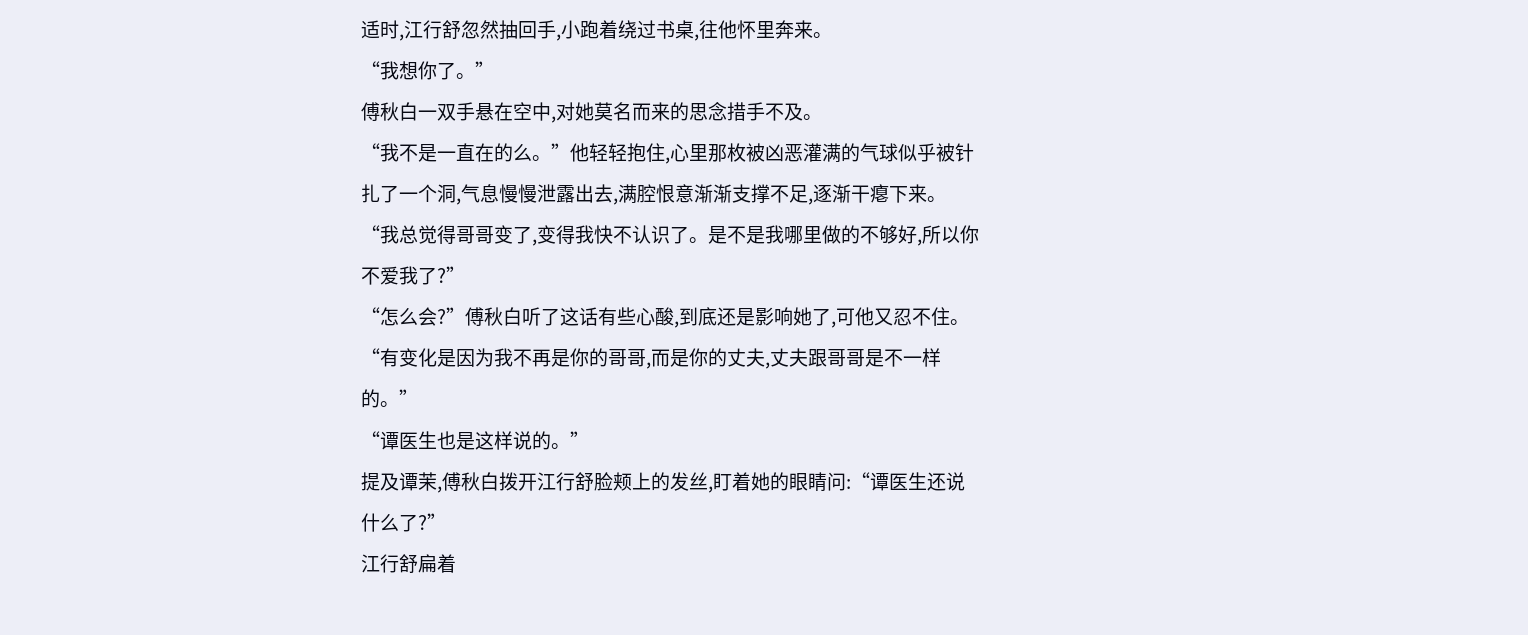适时,江行舒忽然抽回手,小跑着绕过书桌,往他怀里奔来。
“我想你了。”
傅秋白一双手悬在空中,对她莫名而来的思念措手不及。
“我不是一直在的么。”他轻轻抱住,心里那枚被凶恶灌满的气球似乎被针扎了一个洞,气息慢慢泄露出去,满腔恨意渐渐支撑不足,逐渐干瘪下来。
“我总觉得哥哥变了,变得我快不认识了。是不是我哪里做的不够好,所以你不爱我了?”
“怎么会?”傅秋白听了这话有些心酸,到底还是影响她了,可他又忍不住。
“有变化是因为我不再是你的哥哥,而是你的丈夫,丈夫跟哥哥是不一样的。”
“谭医生也是这样说的。”
提及谭茉,傅秋白拨开江行舒脸颊上的发丝,盯着她的眼睛问:“谭医生还说什么了?”
江行舒扁着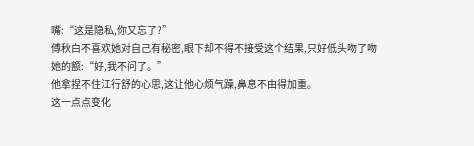嘴:“这是隐私,你又忘了?”
傅秋白不喜欢她对自己有秘密,眼下却不得不接受这个结果,只好低头吻了吻她的额:“好,我不问了。”
他拿捏不住江行舒的心思,这让他心烦气躁,鼻息不由得加重。
这一点点变化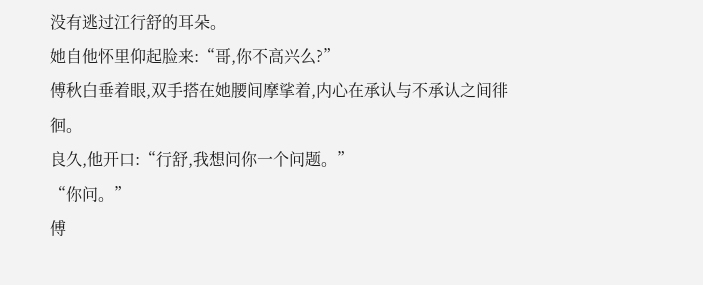没有逃过江行舒的耳朵。
她自他怀里仰起脸来:“哥,你不高兴么?”
傅秋白垂着眼,双手搭在她腰间摩挲着,内心在承认与不承认之间徘徊。
良久,他开口:“行舒,我想问你一个问题。”
“你问。”
傅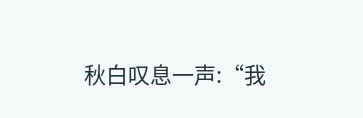秋白叹息一声:“我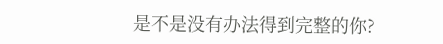是不是没有办法得到完整的你?